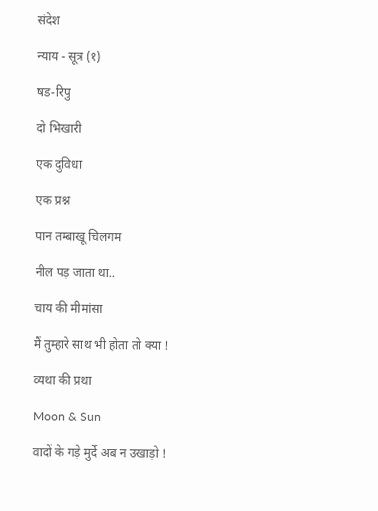संदेश

न्याय - सूत्र (१)

षड-रिपु

दो भिखारी

एक दुविधा

एक प्रश्न

पान तम्बाखू चिलगम

नील पड़ जाता था..

चाय की मीमांसा

मैं तुम्हारे साथ भी होता तो क्या !

व्यथा की प्रथा

Moon & Sun

वादों के गड़े मुर्दे अब न उखाड़ो !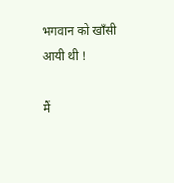भगवान को खाँसी आयी थी !

मैं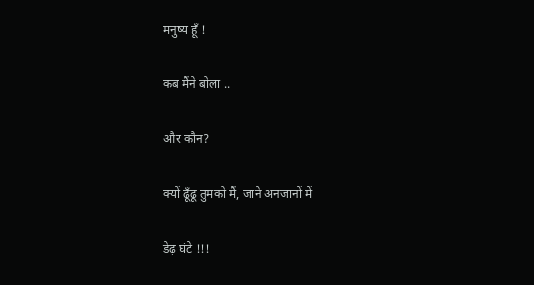मनुष्य हूँ !

कब मैंने बोला ..

और कौन?

क्यों ढूँढू तुमको मैं, जाने अनजानों में

डेढ़ घंटे !!!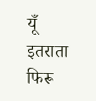यूँ इतराता फिरू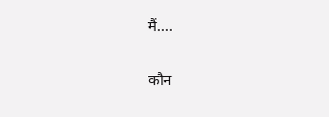मैं....

कौन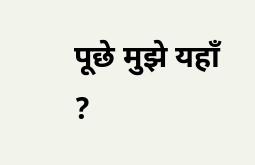पूछे मुझे यहाँ ?